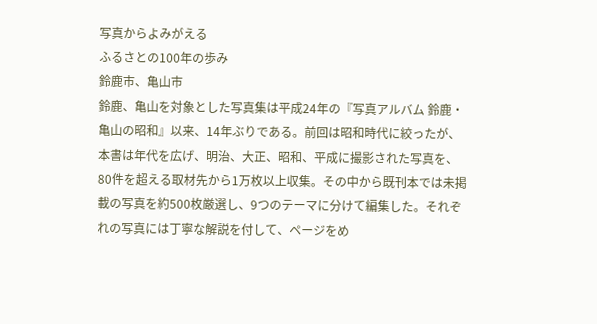写真からよみがえる
ふるさとの100年の歩み
鈴鹿市、亀山市
鈴鹿、亀山を対象とした写真集は平成24年の『写真アルバム 鈴鹿・亀山の昭和』以来、14年ぶりである。前回は昭和時代に絞ったが、本書は年代を広げ、明治、大正、昭和、平成に撮影された写真を、80件を超える取材先から1万枚以上収集。その中から既刊本では未掲載の写真を約500枚厳選し、9つのテーマに分けて編集した。それぞれの写真には丁寧な解説を付して、ページをめ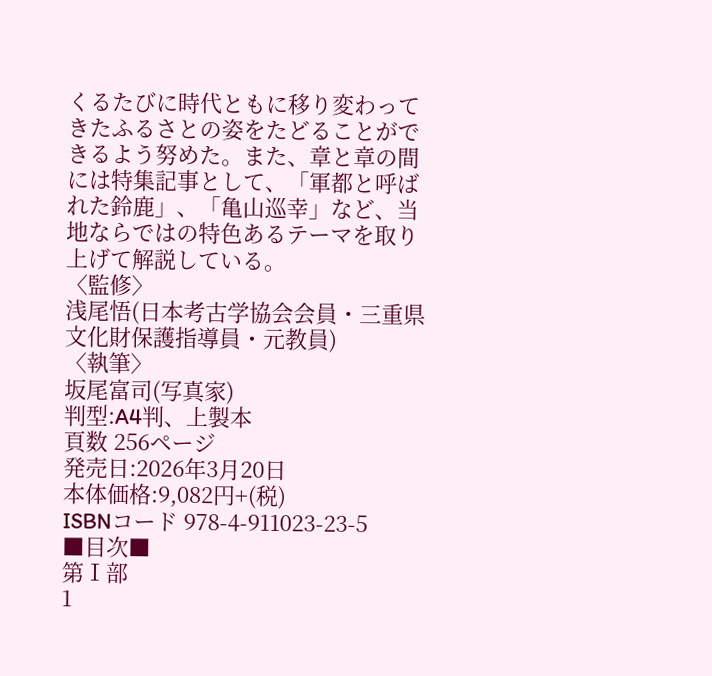くるたびに時代ともに移り変わってきたふるさとの姿をたどることができるよう努めた。また、章と章の間には特集記事として、「軍都と呼ばれた鈴鹿」、「亀山巡幸」など、当地ならではの特色あるテーマを取り上げて解説している。
〈監修〉
浅尾悟(日本考古学協会会員・三重県文化財保護指導員・元教員)
〈執筆〉
坂尾富司(写真家)
判型:A4判、上製本
頁数 256ページ
発売日:2026年3月20日
本体価格:9,082円+(税)
ISBNコード 978-4-911023-23-5
■目次■
第Ⅰ部
1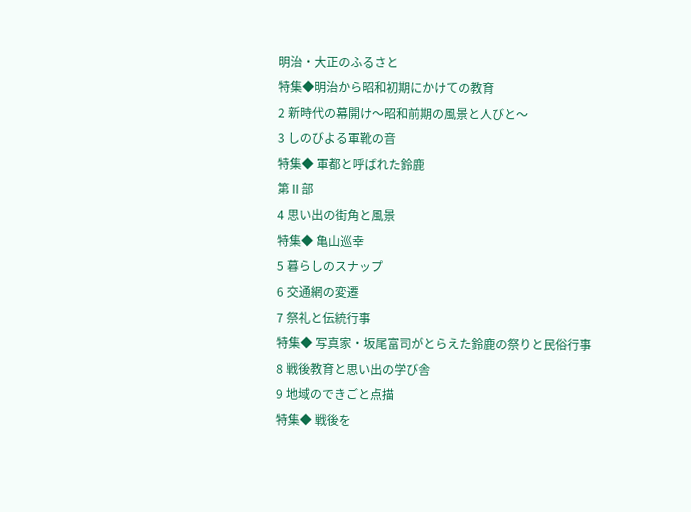明治・大正のふるさと
特集◆明治から昭和初期にかけての教育
2 新時代の幕開け〜昭和前期の風景と人びと〜
3 しのびよる軍靴の音
特集◆ 軍都と呼ばれた鈴鹿
第Ⅱ部
4 思い出の街角と風景
特集◆ 亀山巡幸
5 暮らしのスナップ
6 交通網の変遷
7 祭礼と伝統行事
特集◆ 写真家・坂尾富司がとらえた鈴鹿の祭りと民俗行事
8 戦後教育と思い出の学び舎
9 地域のできごと点描
特集◆ 戦後を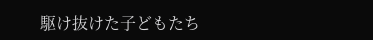駆け抜けた子どもたち